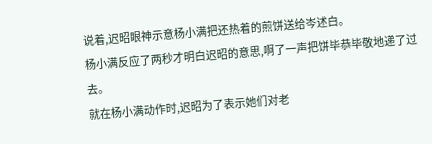说着,迟昭眼神示意杨小满把还热着的煎饼送给岑述白。
杨小满反应了两秒才明白迟昭的意思,啊了一声把饼毕恭毕敬地递了过去。
就在杨小满动作时,迟昭为了表示她们对老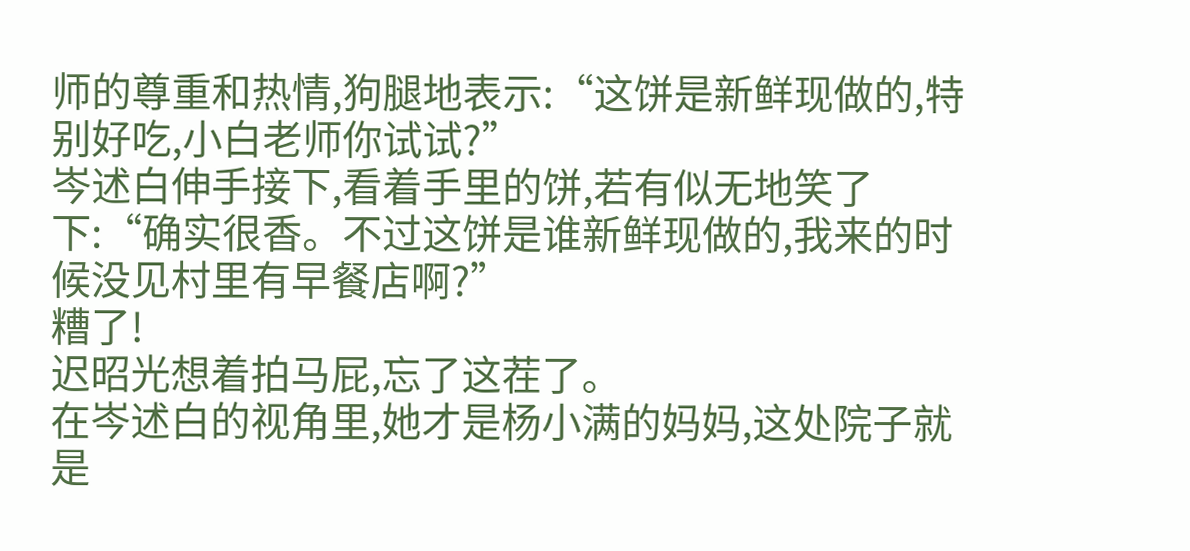师的尊重和热情,狗腿地表示:“这饼是新鲜现做的,特别好吃,小白老师你试试?”
岑述白伸手接下,看着手里的饼,若有似无地笑了下:“确实很香。不过这饼是谁新鲜现做的,我来的时候没见村里有早餐店啊?”
糟了!
迟昭光想着拍马屁,忘了这茬了。
在岑述白的视角里,她才是杨小满的妈妈,这处院子就是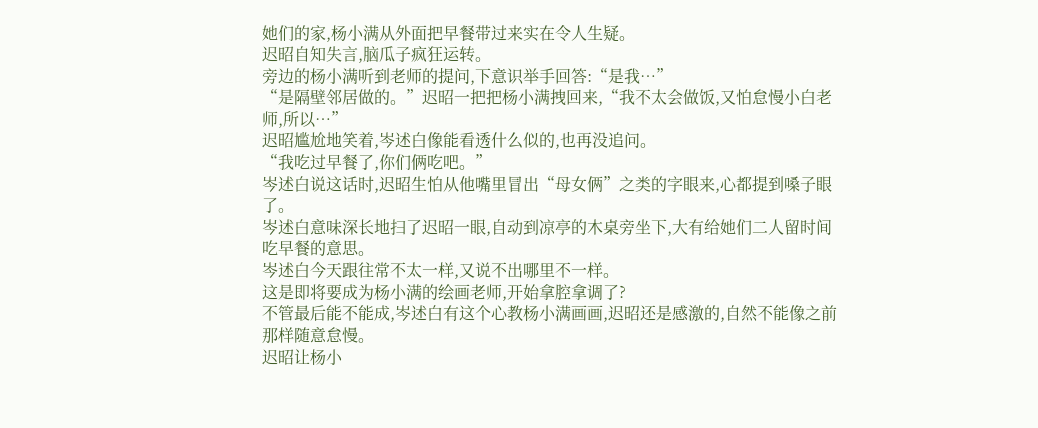她们的家,杨小满从外面把早餐带过来实在令人生疑。
迟昭自知失言,脑瓜子疯狂运转。
旁边的杨小满听到老师的提问,下意识举手回答:“是我…”
“是隔壁邻居做的。”迟昭一把把杨小满拽回来,“我不太会做饭,又怕怠慢小白老师,所以…”
迟昭尴尬地笑着,岑述白像能看透什么似的,也再没追问。
“我吃过早餐了,你们俩吃吧。”
岑述白说这话时,迟昭生怕从他嘴里冒出“母女俩”之类的字眼来,心都提到嗓子眼了。
岑述白意味深长地扫了迟昭一眼,自动到凉亭的木桌旁坐下,大有给她们二人留时间吃早餐的意思。
岑述白今天跟往常不太一样,又说不出哪里不一样。
这是即将要成为杨小满的绘画老师,开始拿腔拿调了?
不管最后能不能成,岑述白有这个心教杨小满画画,迟昭还是感激的,自然不能像之前那样随意怠慢。
迟昭让杨小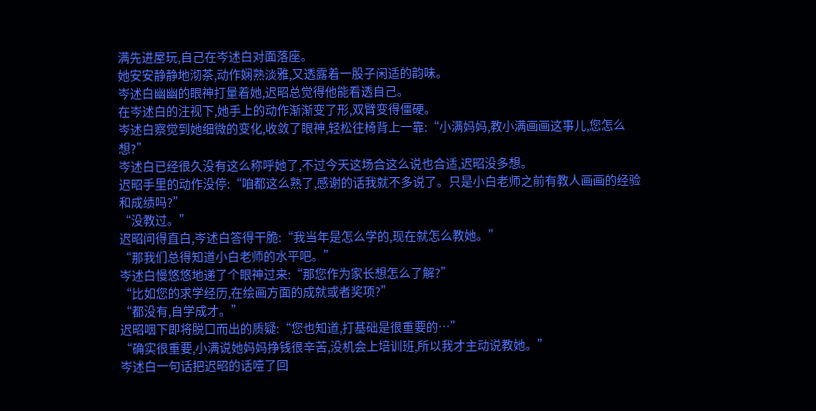满先进屋玩,自己在岑述白对面落座。
她安安静静地沏茶,动作娴熟淡雅,又透露着一股子闲适的韵味。
岑述白幽幽的眼神打量着她,迟昭总觉得他能看透自己。
在岑述白的注视下,她手上的动作渐渐变了形,双臂变得僵硬。
岑述白察觉到她细微的变化,收敛了眼神,轻松往椅背上一靠:“小满妈妈,教小满画画这事儿,您怎么想?”
岑述白已经很久没有这么称呼她了,不过今天这场合这么说也合适,迟昭没多想。
迟昭手里的动作没停:“咱都这么熟了,感谢的话我就不多说了。只是小白老师之前有教人画画的经验和成绩吗?”
“没教过。”
迟昭问得直白,岑述白答得干脆:“我当年是怎么学的,现在就怎么教她。”
“那我们总得知道小白老师的水平吧。”
岑述白慢悠悠地递了个眼神过来:“那您作为家长想怎么了解?”
“比如您的求学经历,在绘画方面的成就或者奖项?”
“都没有,自学成才。”
迟昭咽下即将脱口而出的质疑:“您也知道,打基础是很重要的…”
“确实很重要,小满说她妈妈挣钱很辛苦,没机会上培训班,所以我才主动说教她。”
岑述白一句话把迟昭的话噎了回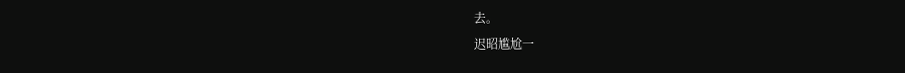去。
迟昭尴尬一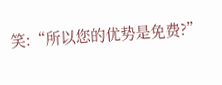笑:“所以您的优势是免费?”